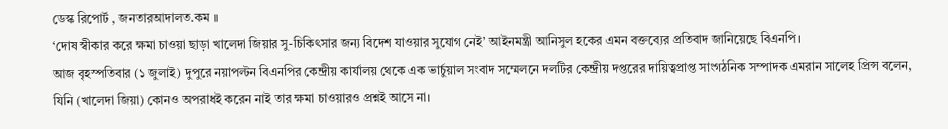ডেস্ক রিপোর্ট , জনতারআদালত.কম ।।
‘দোষ স্বীকার করে ক্ষমা চাওয়া ছাড়া খালেদা জিয়ার সু-চিকিৎসার জন্য বিদেশ যাওয়ার সুযোগ নেই’ আইনমন্ত্রী আনিসুল হকের এমন বক্তব্যের প্রতিবাদ জানিয়েছে বিএনপি।
আজ বৃহস্পতিবার (১ জুলাই) দুপুরে নয়াপল্টন বিএনপির কেন্দ্রীয় কার্যালয় থেকে এক ভার্চুয়াল সংবাদ সম্মেলনে দলটির কেন্দ্রীয় দপ্তরের দায়িত্বপ্রাপ্ত সাংগঠনিক সম্পাদক এমরান সালেহ প্রিন্স বলেন, যিনি (খালেদা জিয়া) কোনও অপরাধই করেন নাই তার ক্ষমা চাওয়ারও প্রশ্নই আসে না।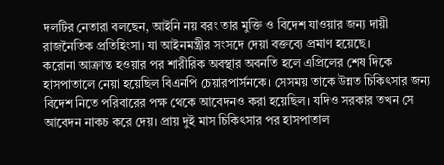দলটির নেতারা বলছেন, আইনি নয় বরং তার মুক্তি ও বিদেশ যাওয়ার জন্য দায়ী রাজনৈতিক প্রতিহিংসা। যা আইনমন্ত্রীর সংসদে দেয়া বক্তব্যে প্রমাণ হয়েছে।
করোনা আক্রান্ত হওয়ার পর শারীরিক অবস্থার অবনতি হলে এপ্রিলের শেষ দিকে হাসপাতালে নেয়া হয়েছিল বিএনপি চেয়ারপার্সনকে। সেসময় তাকে উন্নত চিকিৎসার জন্য বিদেশ নিতে পরিবারের পক্ষ থেকে আবেদনও করা হয়েছিল। যদিও সরকার তখন সে আবেদন নাকচ করে দেয়। প্রায় দুই মাস চিকিৎসার পর হাসপাতাল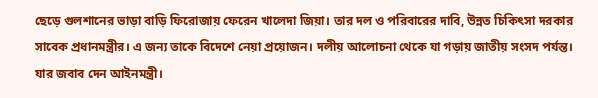ছেড়ে গুলশানের ভাড়া বাড়ি ফিরোজায় ফেরেন খালেদা জিয়া। তার দল ও পরিবারের দাবি, উন্নত চিকিৎসা দরকার সাবেক প্রধানমন্ত্রীর। এ জন্য তাকে বিদেশে নেয়া প্রয়োজন। দলীয় আলোচনা থেকে যা গড়ায় জাতীয় সংসদ পর্যন্ত। যার জবাব দেন আইনমন্ত্রী।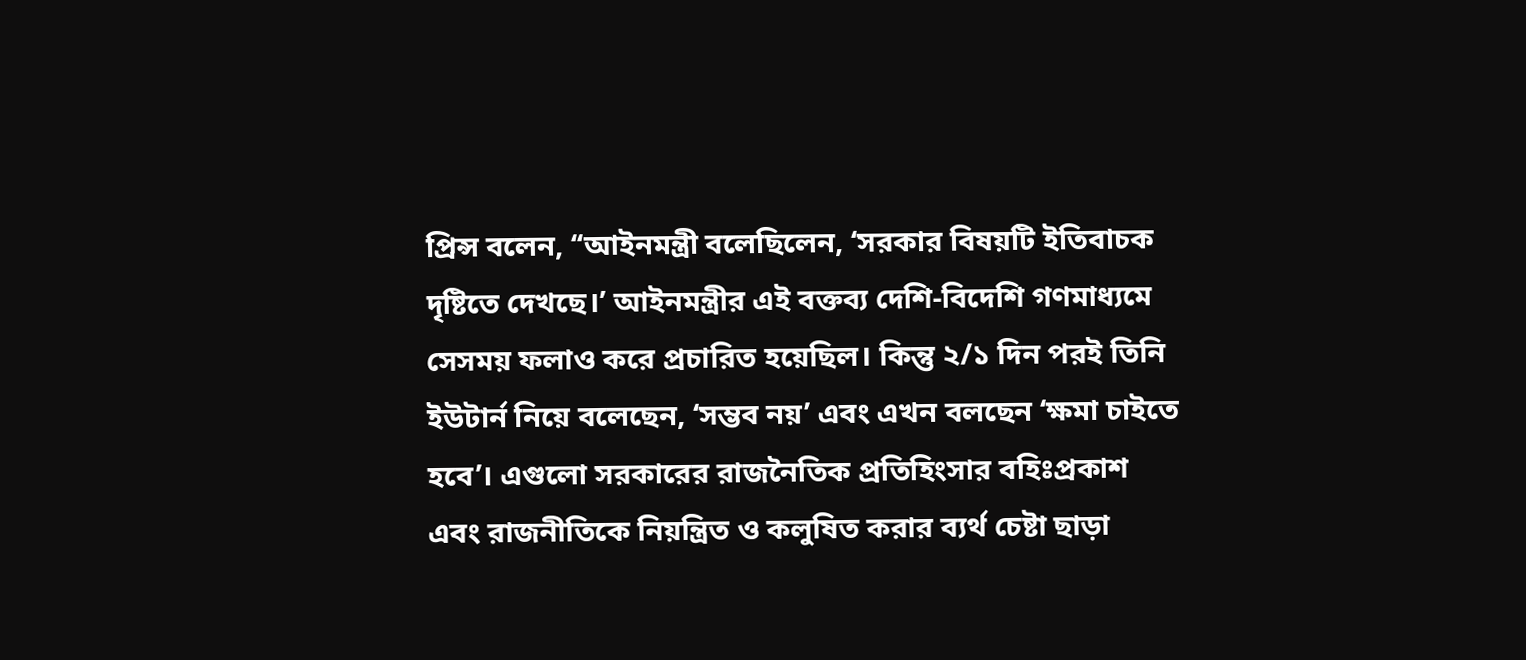প্রিন্স বলেন, ‘‘আইনমন্ত্রী বলেছিলেন, ‘সরকার বিষয়টি ইতিবাচক দৃষ্টিতে দেখছে।’ আইনমন্ত্রীর এই বক্তব্য দেশি-বিদেশি গণমাধ্যমে সেসময় ফলাও করে প্রচারিত হয়েছিল। কিন্তু ২/১ দিন পরই তিনি ইউটার্ন নিয়ে বলেছেন, ‘সম্ভব নয়’ এবং এখন বলছেন ‘ক্ষমা চাইতে হবে’। এগুলো সরকারের রাজনৈতিক প্রতিহিংসার বহিঃপ্রকাশ এবং রাজনীতিকে নিয়ন্ত্রিত ও কলুষিত করার ব্যর্থ চেষ্টা ছাড়া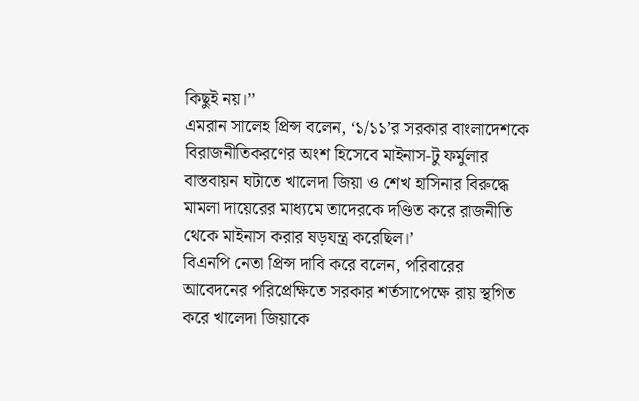কিছুই নয়।’’
এমরান সালেহ প্রিন্স বলেন, ‘১/১১’র সরকার বাংলাদেশকে বিরাজনীতিকরণের অংশ হিসেবে মাইনাস-টু ফর্মুলার বাস্তবায়ন ঘটাতে খালেদা জিয়া ও শেখ হাসিনার বিরুদ্ধে মামলা দায়েরের মাধ্যমে তাদেরকে দণ্ডিত করে রাজনীতি থেকে মাইনাস করার ষড়যন্ত্র করেছিল।’
বিএনপি নেতা প্রিন্স দাবি করে বলেন, পরিবারের আবেদনের পরিপ্রেক্ষিতে সরকার শর্তসাপেক্ষে রায় স্থগিত করে খালেদা জিয়াকে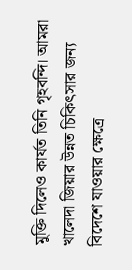মুক্তি দিলেও কার্যত তিনি গৃহবন্দি। আমরা খালেদা জিয়ার উন্নত চিকিৎসার জন্য বিদেশে যাওয়ার ক্ষেত্রে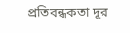প্রতিবন্ধকতা দূর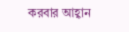করবার আহ্বান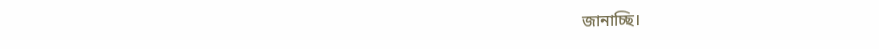জানাচ্ছি।